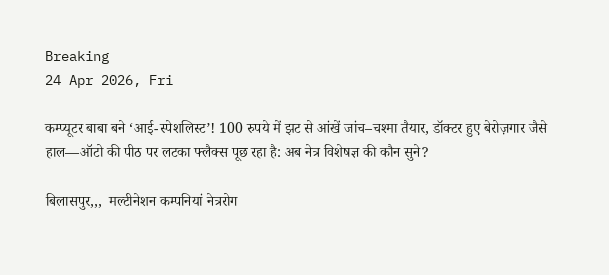Breaking
24 Apr 2026, Fri

कम्प्यूटर बाबा बने ‘आई-स्पेशलिस्ट’! 100 रुपये में झट से आंखें जांच–चश्मा तैयार, डॉक्टर हुए बेरोज़गार जैसे हाल—ऑटो की पीठ पर लटका फ्लैक्स पूछ रहा है: अब नेत्र विशेषज्ञ की कौन सुने?

बिलासपुर,,,  मल्टीनेशन कम्पनियां नेत्ररोग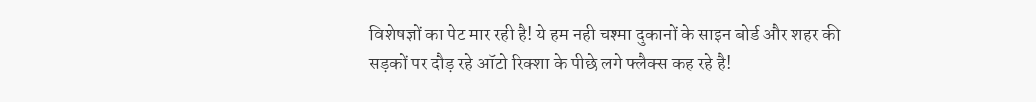विशेषज्ञों का पेट मार रही है! ये हम नही चश्मा दुकानों के साइन बोर्ड और शहर की सड़कों पर दौड़ रहे ऑटो रिक्शा के पीछे लगे फ्लैक्स कह रहे है!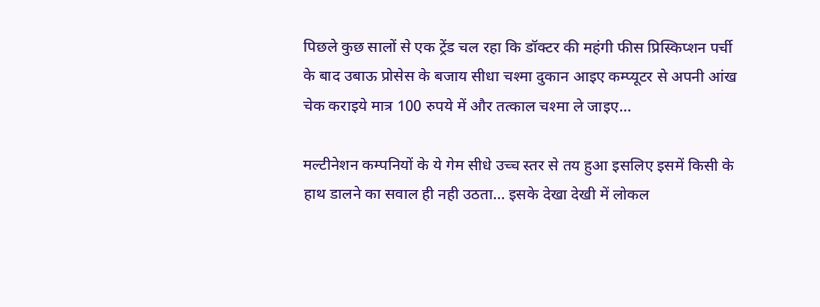पिछले कुछ सालों से एक ट्रेंड चल रहा कि डॉक्टर की महंगी फीस प्रिस्किप्शन पर्ची के बाद उबाऊ प्रोसेस के बजाय सीधा चश्मा दुकान आइए कम्प्यूटर से अपनी आंख चेक कराइये मात्र 100 रुपये में और तत्काल चश्मा ले जाइए…

मल्टीनेशन कम्पनियों के ये गेम सीधे उच्च स्तर से तय हुआ इसलिए इसमें किसी के हाथ डालने का सवाल ही नही उठता… इसके देखा देखी में लोकल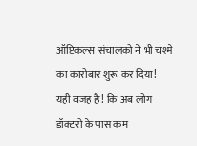ऑप्टिकल्स संचालको ने भी चश्मे का कारोबार शुरू कर दिया!
यही वजह है! कि अब लोग डॉक्टरो के पास कम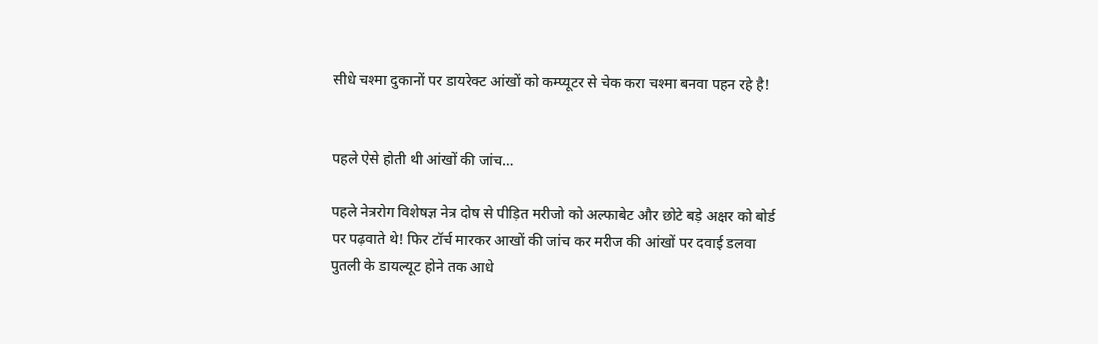सीधे चश्मा दुकानों पर डायरेक्ट आंखों को कम्प्यूटर से चेक करा चश्मा बनवा पहन रहे है!


पहले ऐसे होती थी आंखों की जांच…

पहले नेत्ररोग विशेषज्ञ नेत्र दोष से पीड़ित मरीजो को अल्फाबेट और छोटे बड़े अक्षर को बोर्ड पर पढ़वाते थे! फिर टॉर्च मारकर आखों की जांच कर मरीज की आंखों पर दवाई डलवा पुतली के डायल्यूट होने तक आधे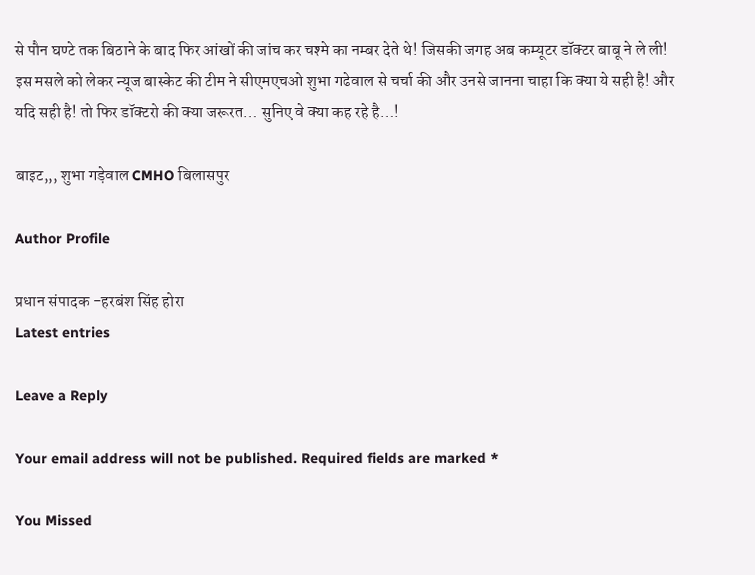से पौन घण्टे तक बिठाने के बाद फिर आंखों की जांच कर चश्मे का नम्बर देते थे! जिसकी जगह अब कम्यूटर डॉक्टर बाबू ने ले ली! इस मसले को लेकर न्यूज बास्केट की टीम ने सीएमएचओ शुभा गढेवाल से चर्चा की और उनसे जानना चाहा कि क्या ये सही है! और यदि सही है! तो फिर डॉक्टरो की क्या जरूरत… सुनिए वे क्या कह रहे है…!

बाइट,,, शुभा गड़ेवाल CMHO बिलासपुर

Author Profile

प्रधान संपादक -हरबंश सिंह होरा
Latest entries

Leave a Reply

Your email address will not be published. Required fields are marked *

You Missed